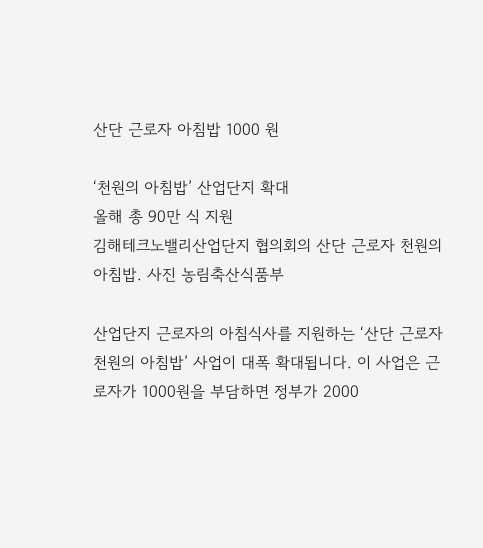산단 근로자 아침밥 1000 원

‘천원의 아침밥’ 산업단지 확대
올해 총 90만 식 지원
김해테크노밸리산업단지 협의회의 산단 근로자 천원의 아침밥. 사진 농림축산식품부

산업단지 근로자의 아침식사를 지원하는 ‘산단 근로자 천원의 아침밥’ 사업이 대폭 확대됩니다. 이 사업은 근로자가 1000원을 부담하면 정부가 2000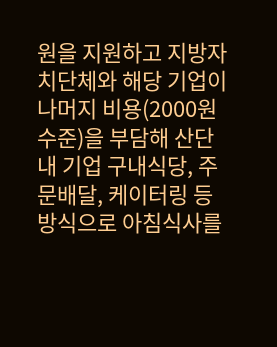원을 지원하고 지방자치단체와 해당 기업이 나머지 비용(2000원 수준)을 부담해 산단 내 기업 구내식당, 주문배달, 케이터링 등 방식으로 아침식사를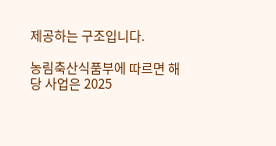제공하는 구조입니다.

농림축산식품부에 따르면 해당 사업은 2025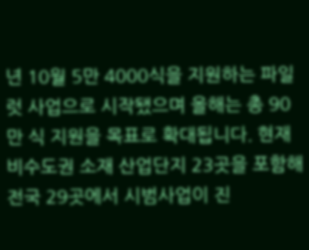년 10월 5만 4000식을 지원하는 파일럿 사업으로 시작됐으며 올해는 총 90만 식 지원을 목표로 확대됩니다. 현재 비수도권 소재 산업단지 23곳을 포함해 전국 29곳에서 시범사업이 진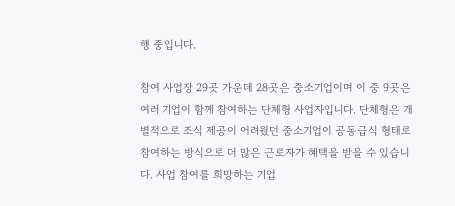행 중입니다.

참여 사업장 29곳 가운데 28곳은 중소기업이며 이 중 9곳은 여러 기업이 함께 참여하는 단체형 사업자입니다. 단체형은 개별적으로 조식 제공이 어려웠던 중소기업이 공동급식 형태로 참여하는 방식으로 더 많은 근로자가 혜택을 받을 수 있습니다. 사업 참여를 희망하는 기업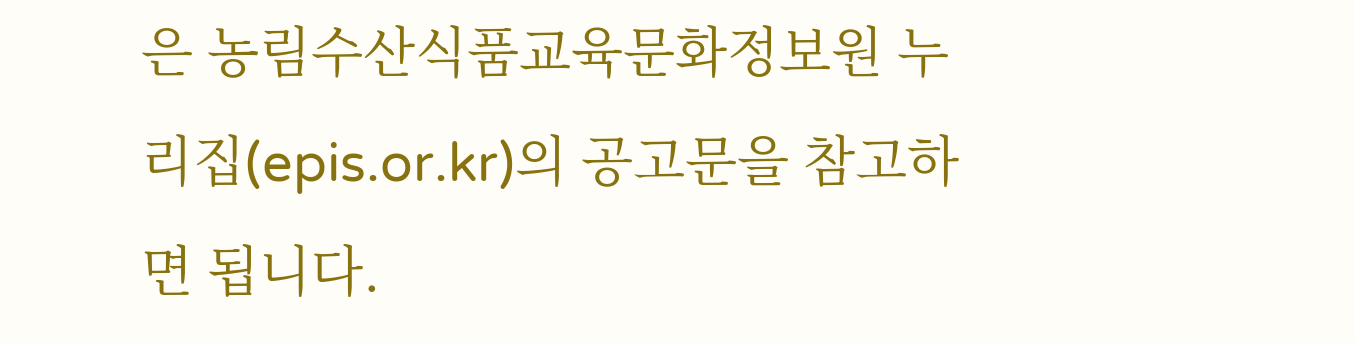은 농림수산식품교육문화정보원 누리집(epis.or.kr)의 공고문을 참고하면 됩니다.